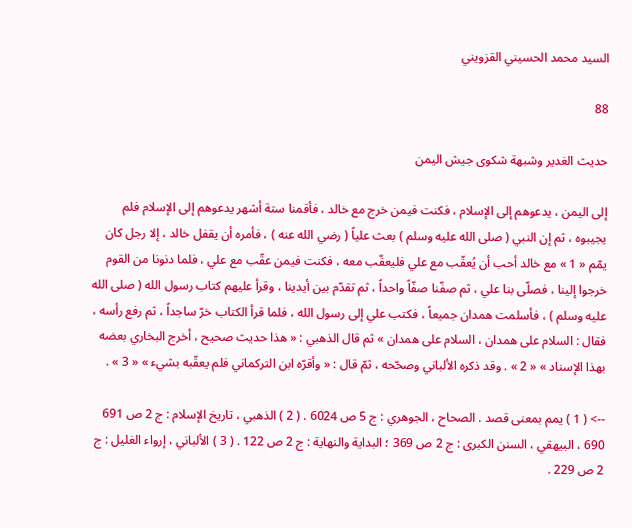السيد محمد الحسيني القزويني

88

حديث الغدير وشبهة شكوى جيش اليمن

إلى اليمن ، يدعوهم إلى الإسلام ، فكنت فيمن خرج مع خالد ، فأقمنا ستة أشهر يدعوهم إلى الإسلام فلم يجيبوه ، ثم إن النبي ( صلى الله عليه وسلم ) بعث علياً ( رضي الله عنه ) ، فأمره أن يقفل خالد ، إلا رجل كان يمّم « 1 » مع خالد أحب أن يُعقّب مع علي فليعقّب معه ، فكنت فيمن عقّب مع علي ، فلما دنونا من القوم خرجوا إلينا ، فصلّى بنا علي ، ثم صفّنا صفّاً واحداً ، ثم تقدّم بين أيدينا ، وقرأ عليهم كتاب رسول الله ( صلى الله عليه وسلم ) ، فأسلمت همدان جميعاً ، فكتب علي إلى رسول الله ، فلما قرأ الكتاب خرّ ساجداً ، ثم رفع رأسه ، فقال : السلام على همدان ، السلام على همدان » ثم قال الذهبي : « هذا حديث صحيح ، أخرج البخاري بعضه بهذا الإسناد » « 2 » . وقد ذكره الألباني وصحّحه ، ثمّ قال : « وأقرّه ابن التركماني فلم يعقّبه بشيء » « 3 » .

--> ( 1 ) يمم بمعنى قصد . الصحاح ، الجوهري : ج 5 ص 6024 . ( 2 ) الذهبي ، تاريخ الإسلام : ج 2 ص 691 690 ، البيهقي ، السنن الكبرى : ج 2 ص 369 ؛ البداية والنهاية : ج 2 ص 122 . ( 3 ) الألباني ، إرواء الغليل : ج 2 ص 229 .